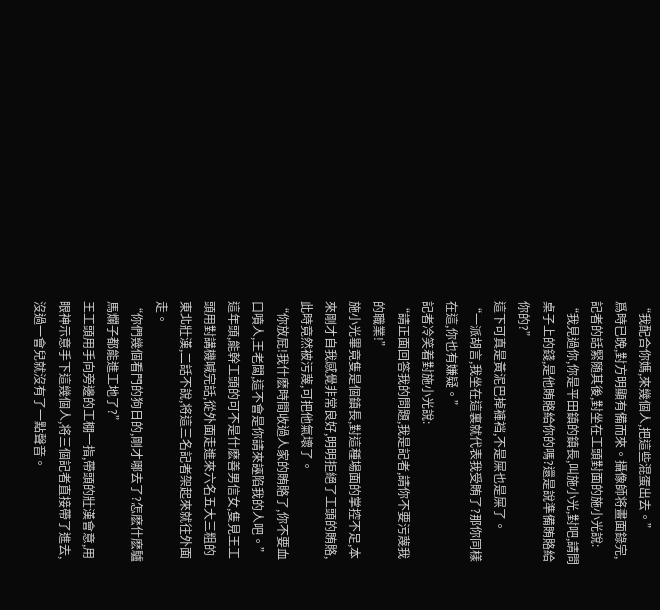“我配合你媽,來幾個人,把這些混蛋出去。”
爲時已晚,對方明顯有備而來。攝像師将畫面錄完,記者的話緊随其後,對坐在工頭對面的施小光說:
“我見過你,你是平田鎮的鎮長,叫施小光,對吧,請問桌子上的錢,是他賄賂給你的嗎?還是說準備賄賂給你的?”
這下可真是黃泥巴掉褲裆,不是屎也是屎了。
“一派胡言,我坐在這裏就代表我受賄了?那你同樣在這,你也有嫌疑。”
記者冷笑着對施小光說:
“請正面回答我的問題,我是記者,請你不要污蔑我的職業!”
施小光畢竟隻是個鎮長,對這種場面的掌控不足,本來剛才自我感覺非常良好,明明拒絕了工頭的賄賂,此時竟然被污蔑,可把他氣壞了。
“你放屁!我什麽時間收過人家的賄賂了,你不要血口噴人,王老闆,這不會是你請來誣陷我的人吧。”
這年頭,能幹工頭的可不是什麽善男信女,隻見王工頭用對講機喊完話,從外面走進來六名五大三粗的東北壯漢,二話不說,将這三名記者架起來就往外面走。
“你們幾個看門的狗日的,剛才哪去了?怎麽什麽驢馬爛子都能進工地了?”
王工頭用手向旁邊的工棚一指,帶頭的壯漢會意,用眼神示意手下這幾個人,将三個記者直接帶了進去,沒過一會兒就沒有了一點聲音。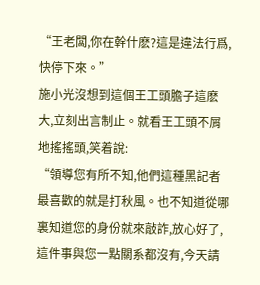“王老闆,你在幹什麽?這是違法行爲,快停下來。”
施小光沒想到這個王工頭膽子這麽大,立刻出言制止。就看王工頭不屑地搖搖頭,笑着說:
“領導您有所不知,他們這種黑記者最喜歡的就是打秋風。也不知道從哪裏知道您的身份就來敲詐,放心好了,這件事與您一點關系都沒有,今天請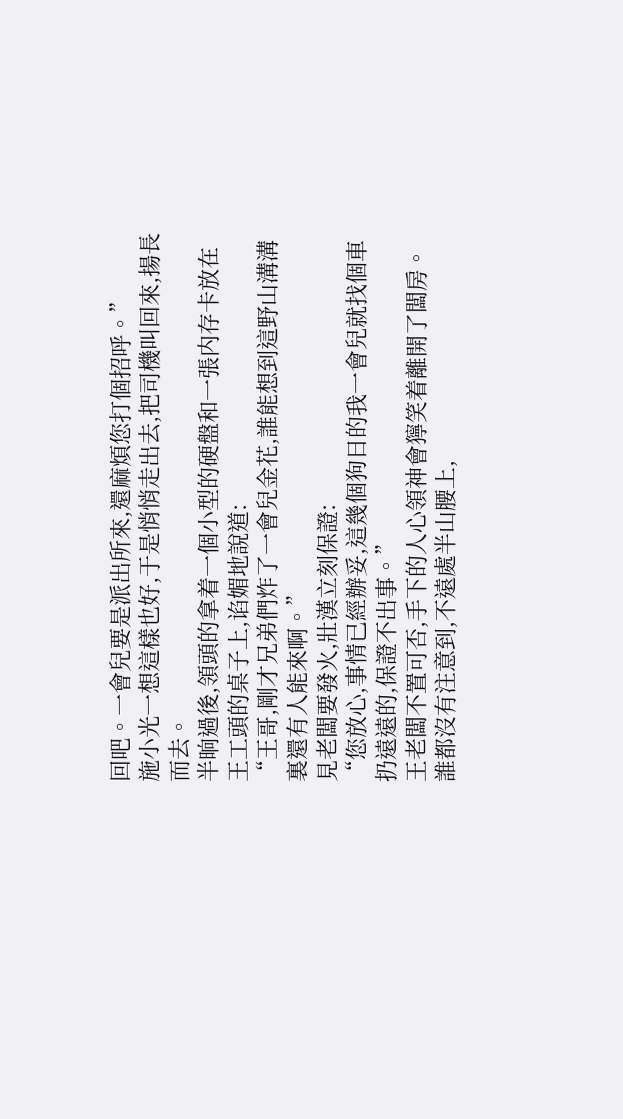回吧。一會兒要是派出所來,還麻煩您打個招呼。”
施小光一想這樣也好,于是悄悄走出去,把司機叫回來,揚長而去。
半晌過後,領頭的拿着一個小型的硬盤和一張内存卡放在王工頭的桌子上,谄媚地說道:
“王哥,剛才兄弟們炸了一會兒金花,誰能想到這野山溝溝裏還有人能來啊。”
見老闆要發火,壯漢立刻保證:
“您放心,事情已經辦妥,這幾個狗日的我一會兒就找個車扔遠遠的,保證不出事。”
王老闆不置可否,手下的人心領神會獰笑着離開了闆房。
誰都沒有注意到,不遠處半山腰上,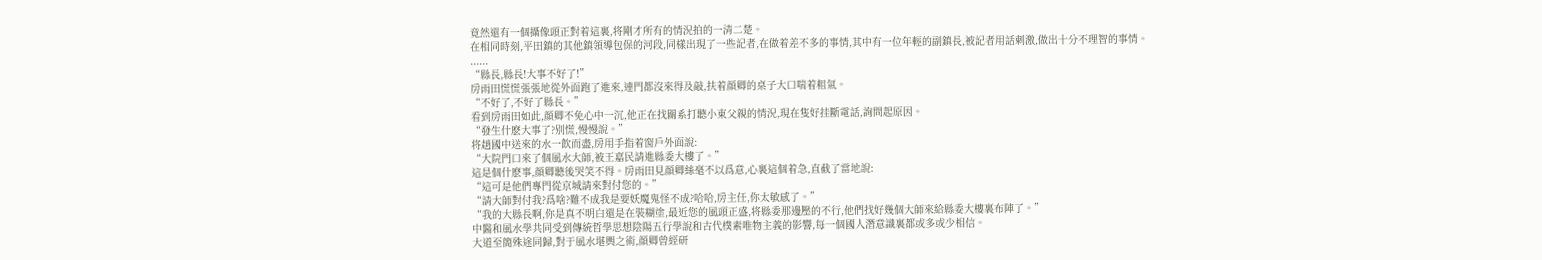竟然還有一個攝像頭正對着這裏,将剛才所有的情況拍的一清二楚。
在相同時刻,平田鎮的其他鎮領導包保的河段,同樣出現了一些記者,在做着差不多的事情,其中有一位年輕的副鎮長,被記者用話刺激,做出十分不理智的事情。
......
“縣長,縣長!大事不好了!”
房雨田慌慌張張地從外面跑了進來,連門都沒來得及敲,扶着顔卿的桌子大口喘着粗氣。
“不好了,不好了縣長。”
看到房雨田如此,顔卿不免心中一沉,他正在找關系打聽小東父親的情況,現在隻好挂斷電話,詢問起原因。
“發生什麽大事了?别慌,慢慢說。”
将趙國中送來的水一飲而盡,房用手指着窗戶外面說:
“大院門口來了個風水大師,被王嘉民請進縣委大樓了。”
這是個什麽事,顔卿聽後哭笑不得。房雨田見顔卿絲毫不以爲意,心裏這個着急,直截了當地說:
“這可是他們專門從京城請來對付您的。”
“請大師對付我?爲啥?難不成我是要妖魔鬼怪不成?哈哈,房主任,你太敏感了。”
“我的大縣長啊,你是真不明白還是在裝糊塗,最近您的風頭正盛,将縣委那邊壓的不行,他們找好幾個大師來給縣委大樓裏布陣了。”
中醫和風水學共同受到傳統哲學思想陰陽五行學說和古代樸素唯物主義的影響,每一個國人潛意識裏都或多或少相信。
大道至簡殊途同歸,對于風水堪輿之術,顔卿曾經研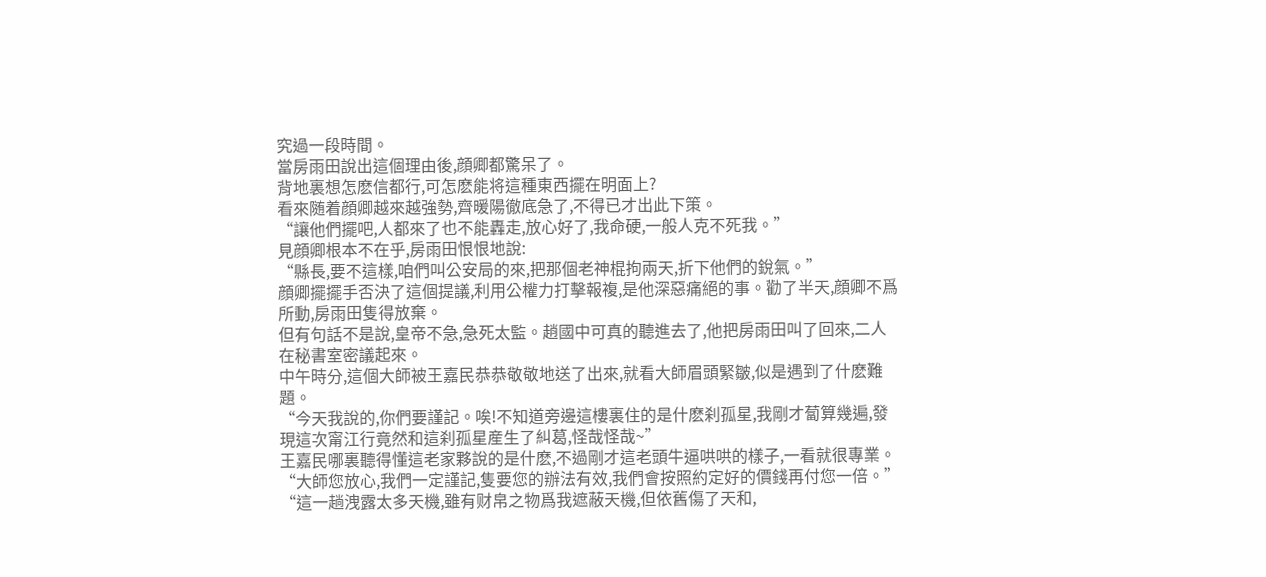究過一段時間。
當房雨田說出這個理由後,顔卿都驚呆了。
背地裏想怎麽信都行,可怎麽能将這種東西擺在明面上?
看來随着顔卿越來越強勢,齊暖陽徹底急了,不得已才出此下策。
“讓他們擺吧,人都來了也不能轟走,放心好了,我命硬,一般人克不死我。”
見顔卿根本不在乎,房雨田恨恨地說:
“縣長,要不這樣,咱們叫公安局的來,把那個老神棍拘兩天,折下他們的銳氣。”
顔卿擺擺手否決了這個提議,利用公權力打擊報複,是他深惡痛絕的事。勸了半天,顔卿不爲所動,房雨田隻得放棄。
但有句話不是說,皇帝不急,急死太監。趙國中可真的聽進去了,他把房雨田叫了回來,二人在秘書室密議起來。
中午時分,這個大師被王嘉民恭恭敬敬地送了出來,就看大師眉頭緊皺,似是遇到了什麽難題。
“今天我說的,你們要謹記。唉!不知道旁邊這樓裏住的是什麽刹孤星,我剛才蔔算幾遍,發現這次甯江行竟然和這刹孤星産生了糾葛,怪哉怪哉~”
王嘉民哪裏聽得懂這老家夥說的是什麽,不過剛才這老頭牛逼哄哄的樣子,一看就很專業。
“大師您放心,我們一定謹記,隻要您的辦法有效,我們會按照約定好的價錢再付您一倍。”
“這一趟洩露太多天機,雖有财帛之物爲我遮蔽天機,但依舊傷了天和,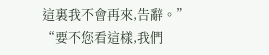這裏我不會再來,告辭。”
“要不您看這樣,我們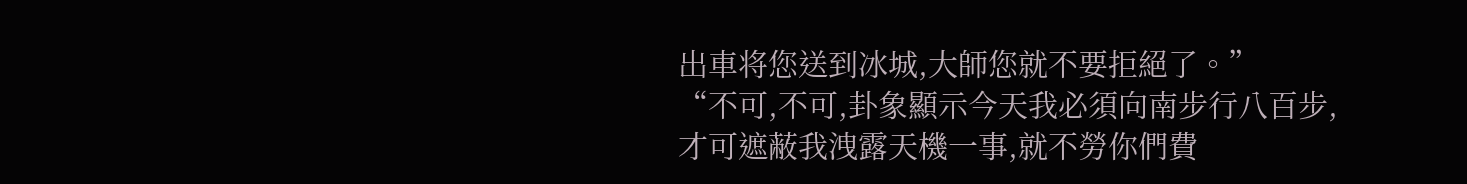出車将您送到冰城,大師您就不要拒絕了。”
“不可,不可,卦象顯示今天我必須向南步行八百步,才可遮蔽我洩露天機一事,就不勞你們費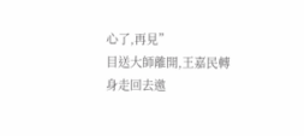心了,再見”
目送大師離開,王嘉民轉身走回去邀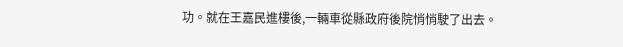功。就在王嘉民進樓後,一輛車從縣政府後院悄悄駛了出去。